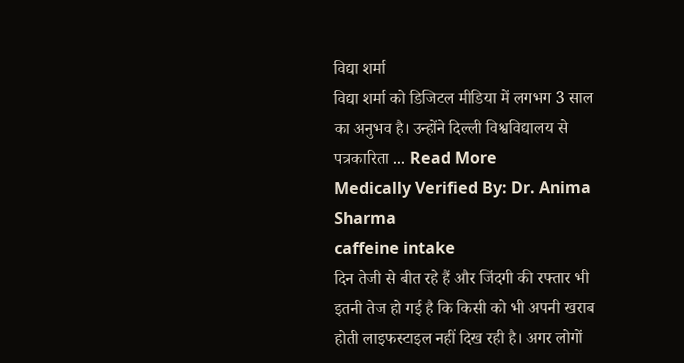विद्या शर्मा
विद्या शर्मा को डिजिटल मीडिया में लगभग 3 साल का अनुभव है। उन्होंने दिल्ली विश्वविद्यालय से पत्रकारिता ... Read More
Medically Verified By: Dr. Anima Sharma
caffeine intake
दिन तेजी से बीत रहे हैं और जिंदगी की रफ्तार भी इतनी तेज हो गई है कि किसी को भी अपनी खराब होती लाइफस्टाइल नहीं दिख रही है। अगर लोगों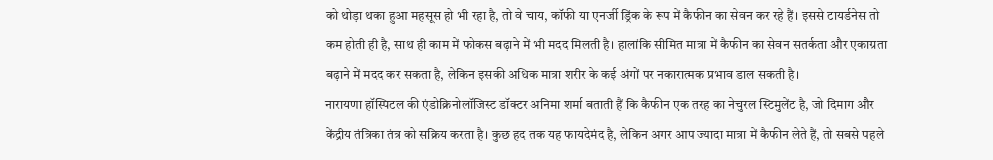को थोड़ा थका हुआ महसूस हो भी रहा है, तो वे चाय, कॉफी या एनर्जी ड्रिंक के रूप में कैफीन का सेवन कर रहे हैं। इससे टायर्डनेस तो कम होती ही है, साथ ही काम में फोकस बढ़ाने में भी मदद मिलती है। हालांकि सीमित मात्रा में कैफीन का सेवन सतर्कता और एकाग्रता बढ़ाने में मदद कर सकता है, लेकिन इसकी अधिक मात्रा शरीर के कई अंगों पर नकारात्मक प्रभाव डाल सकती है।
नारायणा हॉस्पिटल की एंडोक्रिनोलॉजिस्ट डॉक्टर अनिमा शर्मा बताती हैं कि कैफीन एक तरह का नेचुरल स्टिमुलेंट है, जो दिमाग और केंद्रीय तंत्रिका तंत्र को सक्रिय करता है। कुछ हद तक यह फायदेमंद है, लेकिन अगर आप ज्यादा मात्रा में कैफीन लेते हैं, तो सबसे पहले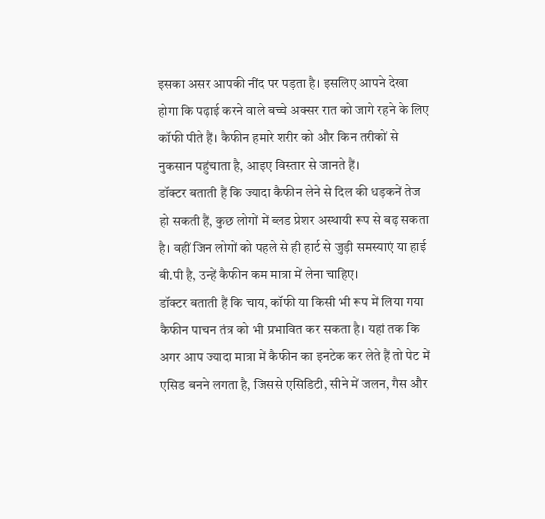इसका असर आपकी नींद पर पड़ता है। इसलिए आपने देखा होगा कि पढ़ाई करने वाले बच्चे अक्सर रात को जागे रहने के लिए कॉफी पीते हैं। कैफीन हमारे शरीर को और किन तरीकों से नुकसान पहुंचाता है, आइए विस्तार से जानते हैं।
डॉक्टर बताती हैं कि ज्यादा कैफीन लेने से दिल की धड़कनें तेज हो सकती हैं, कुछ लोगों में ब्लड प्रेशर अस्थायी रूप से बढ़ सकता है। वहीं जिन लोगों को पहले से ही हार्ट से जुड़ी समस्याएं या हाई बी.पी है, उन्हें कैफीन कम मात्रा में लेना चाहिए।
डॉक्टर बताती हैं कि चाय, कॉफी या किसी भी रूप में लिया गया कैफीन पाचन तंत्र को भी प्रभावित कर सकता है। यहां तक कि अगर आप ज्यादा मात्रा में कैफीन का इनटेक कर लेते हैं तो पेट में एसिड बनने लगता है, जिससे एसिडिटी, सीने में जलन, गैस और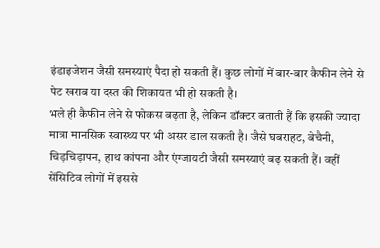इंडाइजेशन जैसी समस्याएं पैदा हो सकती हैं। कुछ लोगों में बार-बार कैफीन लेने से पेट खराब या दस्त की शिकायत भी हो सकती है।
भले ही कैफीन लेने से फोकस बढ़ता है, लेकिन डॉक्टर बताती हैं कि इसकी ज्यादा मात्रा मानसिक स्वास्थ्य पर भी असर डाल सकती है। जैसे घबराहट, बेचैनी, चिड़चिड़ापन, हाथ कांपना और एंग्जायटी जैसी समस्याएं बढ़ सकती हैं। वहीं सेंसिटिव लोगों में इससे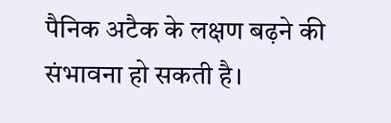पैनिक अटैक के लक्षण बढ़ने की संभावना हो सकती है।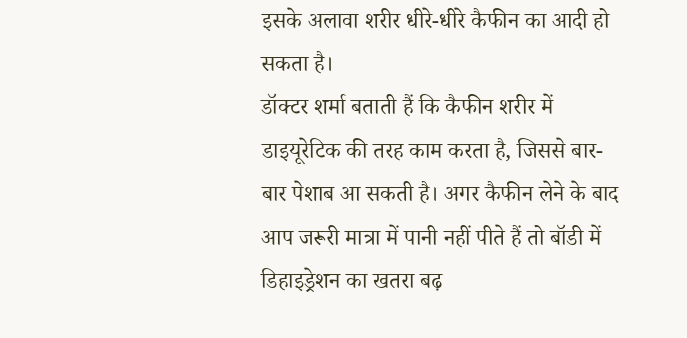इसके अलावा शरीर धीरे-धीरे कैफीन का आदी हो सकता है।
डॉक्टर शर्मा बताती हैं कि कैफीन शरीर में डाइयूरेटिक की तरह काम करता है, जिससे बार-बार पेशाब आ सकती है। अगर कैफीन लेने के बाद आप जरूरी मात्रा में पानी नहीं पीते हैं तो बॉडी में डिहाइड्रेशन का खतरा बढ़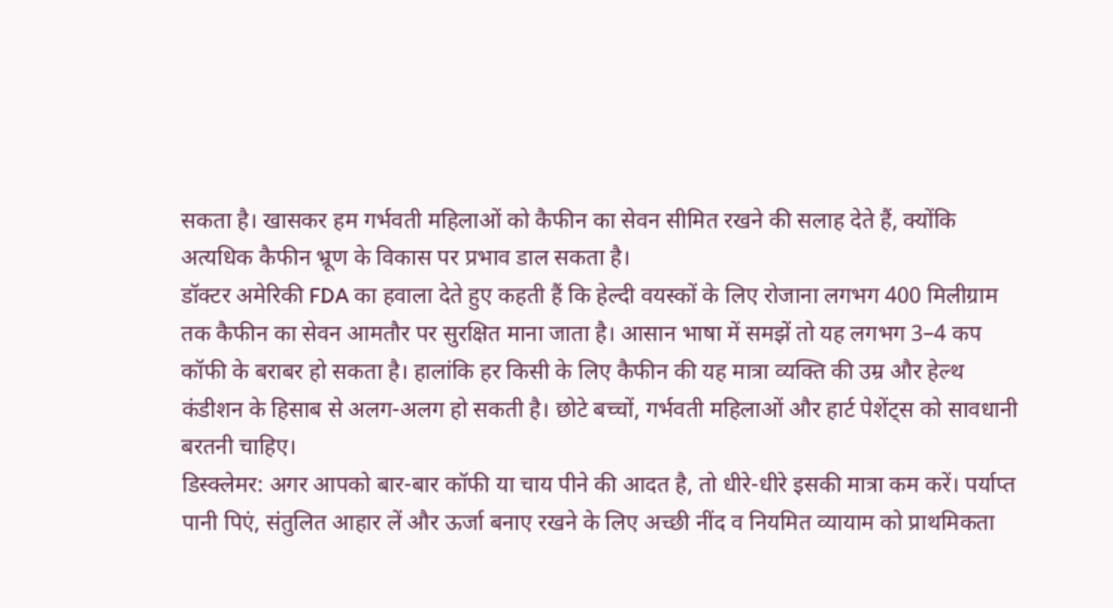सकता है। खासकर हम गर्भवती महिलाओं को कैफीन का सेवन सीमित रखने की सलाह देते हैं, क्योंकि अत्यधिक कैफीन भ्रूण के विकास पर प्रभाव डाल सकता है।
डॉक्टर अमेरिकी FDA का हवाला देते हुए कहती हैं कि हेल्दी वयस्कों के लिए रोजाना लगभग 400 मिलीग्राम तक कैफीन का सेवन आमतौर पर सुरक्षित माना जाता है। आसान भाषा में समझें तो यह लगभग 3–4 कप कॉफी के बराबर हो सकता है। हालांकि हर किसी के लिए कैफीन की यह मात्रा व्यक्ति की उम्र और हेल्थ कंडीशन के हिसाब से अलग-अलग हो सकती है। छोटे बच्चों, गर्भवती महिलाओं और हार्ट पेशेंट्स को सावधानी बरतनी चाहिए।
डिस्क्लेमर: अगर आपको बार-बार कॉफी या चाय पीने की आदत है, तो धीरे-धीरे इसकी मात्रा कम करें। पर्याप्त पानी पिएं, संतुलित आहार लें और ऊर्जा बनाए रखने के लिए अच्छी नींद व नियमित व्यायाम को प्राथमिकता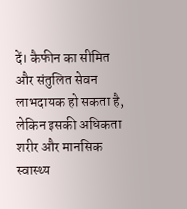दें। कैफीन का सीमित और संतुलित सेवन लाभदायक हो सकता है, लेकिन इसकी अधिकता शरीर और मानसिक स्वास्थ्य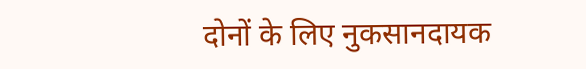दोनों के लिए नुकसानदायक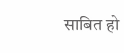साबित हो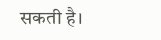सकती है।